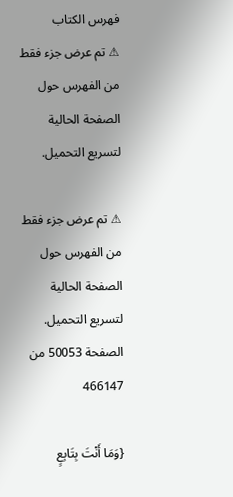فهرس الكتاب
⚠ تم عرض جزء فقط من الفهرس حول الصفحة الحالية لتسريع التحميل.

⚠ تم عرض جزء فقط من الفهرس حول الصفحة الحالية لتسريع التحميل.
الصفحة 50053 من 466147

{وَمَا أَنْتَ بِتَابِعٍ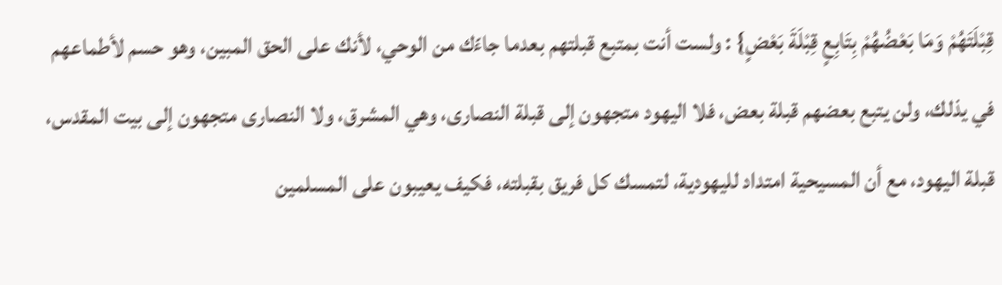قِبْلَتَهُمْ وَمَا بَعْضُهُمْ بِتَابِعٍ قِبْلَةَ بَعْضٍ} : ولست أنت بمتبع قبلتهم بعدما جاءّك من الوحي، لأنك على الحق المبين، وهو حسم لأطماعهم في يذلك، ولن يتبع بعضهم قبلة بعض، فلا اليهود متجهون إلى قبلة النصارى، وهي المشرق، ولا النصارى متجهون إلى بيت المقدس، قبلة اليهود، مع أن المسيحية امتداد لليهودية، لتمسك كل فريق بقبلته، فكيف يعيبون على المسلمين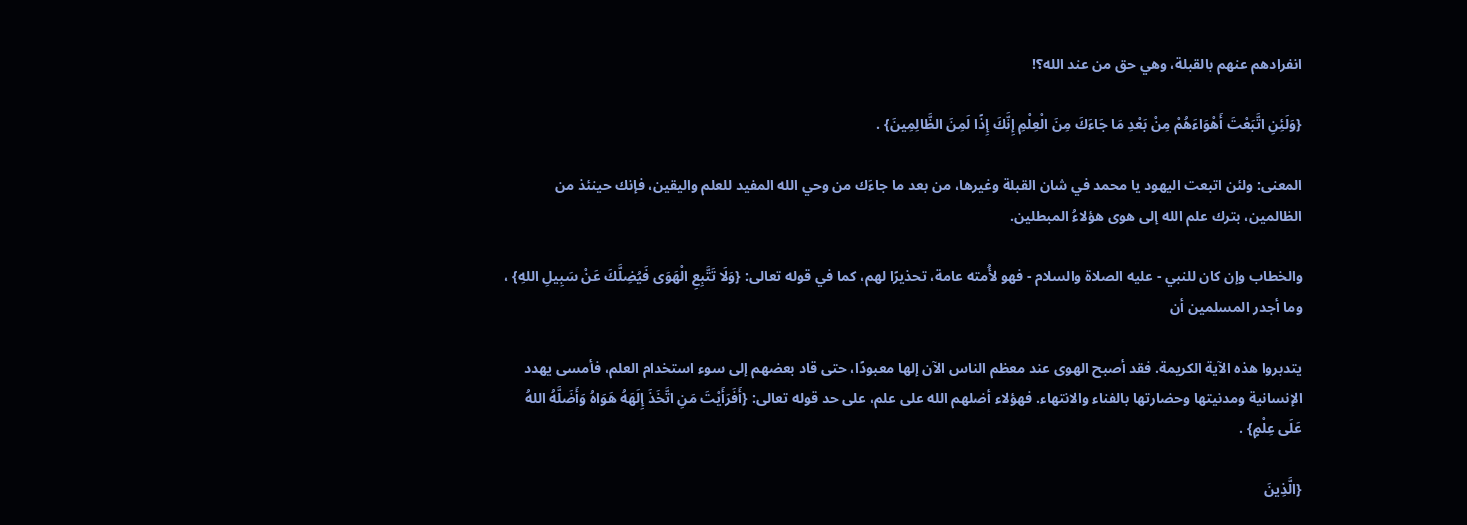انفرادهم عنهم بالقبلة، وهي حق من عند الله؟!

{وَلَئِنِ اتَّبَعْتَ أَهْوَاءَهُمْ مِنْ بَعْدِ مَا جَاءَكَ مِنَ الْعِلْمِ إِنَّكَ إِذًا لَمِنَ الظَّالِمِينَ} .

المعنى: ولئن اتبعت اليهود يا محمد في شان القبلة وغيرها، من بعد ما جاءَك من وحي الله المفيد للعلم واليقين، فإنك حينئذ من الظالمين، بترك علم الله إلى هوى هؤلاءُ المبطلين.

والخطاب وإن كان للنبي - عليه الصلاة والسلام - فهو لأُمته عامة، تحذيرًا لهم، كما في قوله تعالى: {وَلَا تَتَّبِعِ الْهَوَى فَيُضِلَّكَ عَنْ سَبِيلِ اللهِ} ، وما أجدر المسلمين أن

يتدبروا هذه الآية الكريمة. فقد أصبح الهوى عند معظم الناس الآن إلها معبودًا، حتى قاد بعضهم إلى سوء استخدام العلم، فأمسى يهدد الإنسانية ومدنيتها وحضارتها بالفناء والانتهاء. فهؤلاء أضلهم الله على علم، على حد قوله تعالى: {أَفَرَأَيْتَ مَنِ اتَّخَذَ إِلَهَهُ هَوَاهُ وَأَضَلَّهُ اللهُ عَلَى عِلْمٍ} .

{الَّذِينَ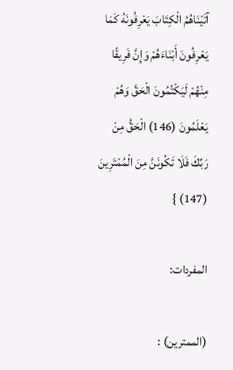آتَيْنَاهُمُ الْكِتَابَ يَعْرِفُونَهُ كَمَا يَعْرِفُونَ أَبْنَاءَهُمْ وَإِنَّ فَرِيقًا مِنْهُمْ لَيَكْتُمُونَ الْحَقَّ وَهُمْ يَعْلَمُونَ (146) الْحَقُّ مِنْ رَبِّكَ فَلَا تَكُونَنَّ مِنَ الْمُمْتَرِينَ (147) }

المفردات:

(الممترين) :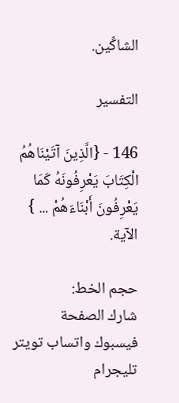الشاكِّين.

التفسير

146 - {الَّذِينَ آتَيْنَاهُمُ الْكِتَابَ يَعْرِفُونَهُ كَمَا يَعْرِفُونَ أَبْنَاءَهُمْ ... } الآية.

حجم الخط:
شارك الصفحة
فيسبوك واتساب تويتر تليجرام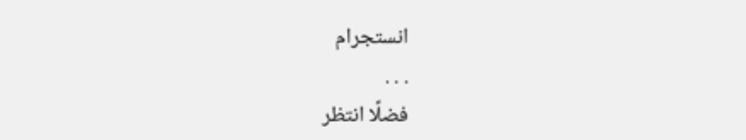انستجرام
. . .
فضلًا انتظر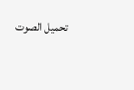تحميل الصوت